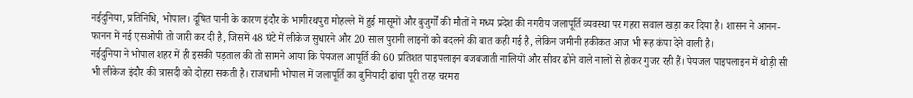नईदुनिया, प्रतिनिधि, भोपाल। दूषित पानी के कारण इंदौर के भागीरथपुरा मोहल्ले में हुई मासूमों और बुजुर्गों की मौतों ने मध्य प्रदेश की नगरीय जलापूर्ति व्यवस्था पर गहरा सवाल खड़ा कर दिया है। शासन ने आनन-फानन में नई एसओपी तो जारी कर दी है, जिसमें 48 घंटे में लीकेज सुधारने और 20 साल पुरानी लाइनों को बदलने की बात कही गई है, लेकिन जमीनी हकीकत आज भी रूह कंपा देने वाली है।
नईदुनिया ने भोपाल शहर में ही इसकी पड़ताल की तो सामने आया कि पेयजल आपूर्ति की 60 प्रतिशत पाइपलाइन बजबजाती नालियों और सीवर ढोने वाले नालों से होकर गुजर रही हैं। पेयजल पाइपलाइन में थोड़ी सी भी लीकेज इंदौर की त्रासदी को दोहरा सकती है। राजधानी भोपाल में जलापूर्ति का बुनियादी ढांचा पूरी तरह चरमरा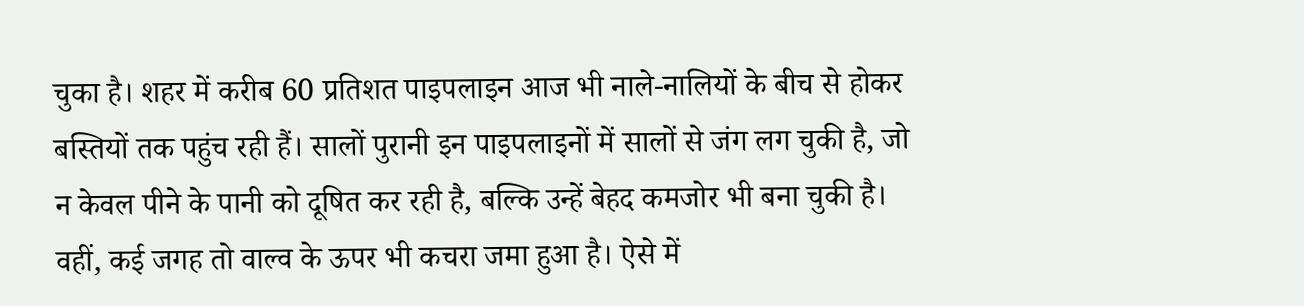चुका है। शहर में करीब 60 प्रतिशत पाइपलाइन आज भी नाले-नालियों के बीच से होकर बस्तियों तक पहुंच रही हैं। सालों पुरानी इन पाइपलाइनों में सालों से जंग लग चुकी है, जो न केवल पीने के पानी को दूषित कर रही है, बल्कि उन्हें बेहद कमजोर भी बना चुकी है।
वहीं, कई जगह तो वाल्व के ऊपर भी कचरा जमा हुआ है। ऐसे में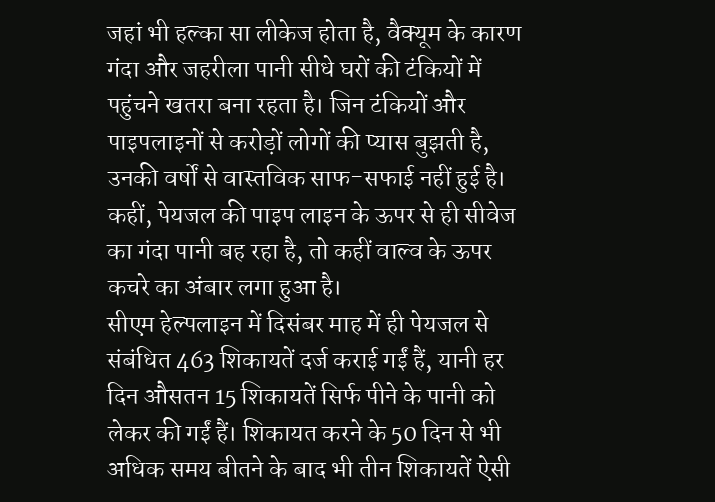जहां भी हल्का सा लीकेज होता है, वैक्यूम के कारण गंदा और जहरीला पानी सीधे घरों की टंकियों में पहुंचने खतरा बना रहता है। जिन टंकियों और पाइपलाइनों से करोड़ों लोगों की प्यास बुझती है, उनकी वर्षों से वास्तविक साफ-सफाई नहीं हुई है। कहीं, पेयजल की पाइप लाइन के ऊपर से ही सीवेज का गंदा पानी बह रहा है, तो कहीं वाल्व के ऊपर कचरे का अंबार लगा हुआ है।
सीएम हेल्पलाइन में दिसंबर माह में ही पेयजल से संबंधित 463 शिकायतें दर्ज कराई गईं हैं, यानी हर दिन औसतन 15 शिकायतें सिर्फ पीने के पानी को लेकर की गईं हैं। शिकायत करने के 50 दिन से भी अधिक समय बीतने के बाद भी तीन शिकायतें ऐसी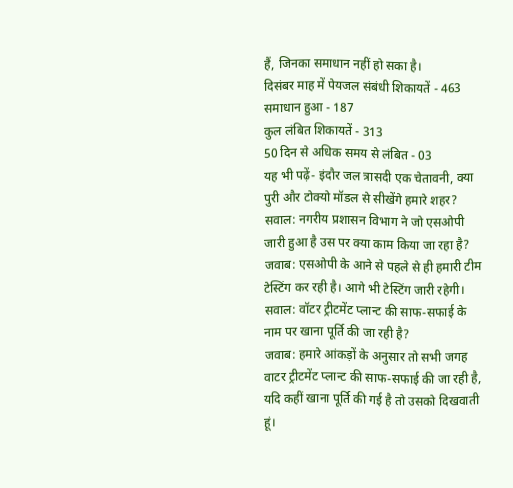हैं, जिनका समाधान नहीं हो सका है।
दिसंबर माह में पेयजल संबंधी शिकायतें - 463
समाधान हुआ - 187
कुल लंबित शिकायतें - 313
50 दिन से अधिक समय से लंबित - 03
यह भी पढ़ें- इंदौर जल त्रासदी एक चेतावनी, क्या पुरी और टोक्यो मॉडल से सीखेंगे हमारे शहर?
सवाल: नगरीय प्रशासन विभाग ने जो एसओपी जारी हुआ है उस पर क्या काम किया जा रहा है?
जवाब: एसओपी के आने से पहले से ही हमारी टीम टेस्टिंग कर रही है। आगे भी टेस्टिंग जारी रहेगी।
सवाल: वॉटर ट्रीटमेंट प्लान्ट की साफ-सफाई के नाम पर खाना पूर्ति की जा रही है?
जवाब: हमारे आंकड़ों के अनुसार तो सभी जगह वाटर ट्रीटमेंट प्लान्ट की साफ-सफाई की जा रही है, यदि कहीं खाना पूर्ति की गई है तो उसको दिखवाती हूं।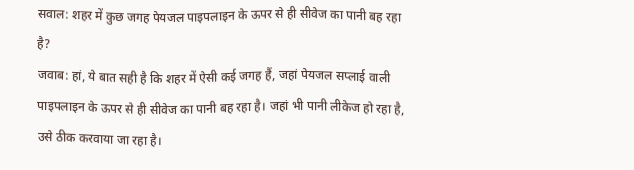सवाल: शहर में कुछ जगह पेयजल पाइपलाइन के ऊपर से ही सीवेज का पानी बह रहा है?
जवाब: हां, ये बात सही है कि शहर में ऐसी कई जगह हैं, जहां पेयजल सप्लाई वाली पाइपलाइन के ऊपर से ही सीवेज का पानी बह रहा है। जहां भी पानी लीकेज हो रहा है, उसे ठीक करवाया जा रहा है।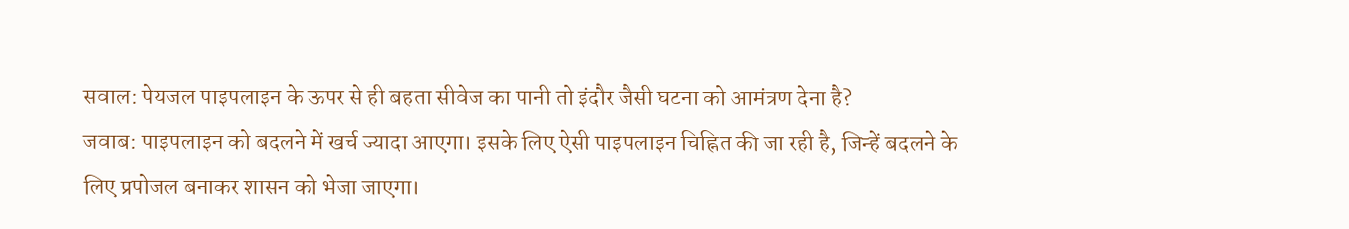सवाल: पेयजल पाइपलाइन के ऊपर से ही बहता सीवेज का पानी तो इंदौर जैसी घटना को आमंत्रण देना है?
जवाब: पाइपलाइन को बदलने में खर्च ज्यादा आएगा। इसके लिए ऐसी पाइपलाइन चिह्नित की जा रही है, जिन्हें बदलने के लिए प्रपोजल बनाकर शासन को भेजा जाएगा।